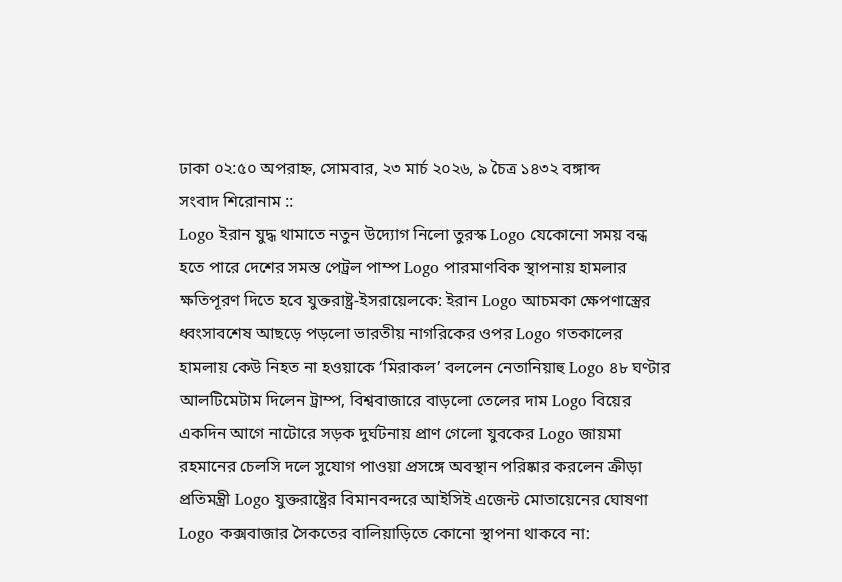ঢাকা ০২:৫০ অপরাহ্ন, সোমবার, ২৩ মার্চ ২০২৬, ৯ চৈত্র ১৪৩২ বঙ্গাব্দ
সংবাদ শিরোনাম ::
Logo ইরান যুদ্ধ থামাতে নতুন উদ্যোগ নিলো তুরস্ক Logo যেকোনো সময় বন্ধ হতে পারে দেশের সমস্ত পেট্রল পাম্প Logo পারমাণবিক স্থাপনায় হামলার ক্ষতিপূরণ দিতে হবে যুক্তরাষ্ট্র-ইসরায়েলকে: ইরান Logo আচমকা ক্ষেপণাস্ত্রের ধ্বংসাবশেষ আছড়ে পড়লো ভারতীয় নাগরিকের ওপর Logo গতকালের হামলায় কেউ নিহত না হওয়াকে ‘মিরাকল’ বললেন নেতানিয়াহু Logo ৪৮ ঘণ্টার আলটিমেটাম দিলেন ট্রাম্প, বিশ্ববাজারে বাড়লো তেলের দাম Logo বিয়ের একদিন আগে নাটোরে সড়ক দুর্ঘটনায় প্রাণ গেলো যুবকের Logo জায়মা রহমানের চেলসি দলে সুযোগ পাওয়া প্রসঙ্গে অবস্থান পরিষ্কার করলেন ক্রীড়া প্রতিমন্ত্রী Logo যুক্তরাষ্ট্রের বিমানবন্দরে আইসিই এজেন্ট মোতায়েনের ঘোষণা Logo কক্সবাজার সৈকতের বালিয়াড়িতে কোনো স্থাপনা থাকবে না: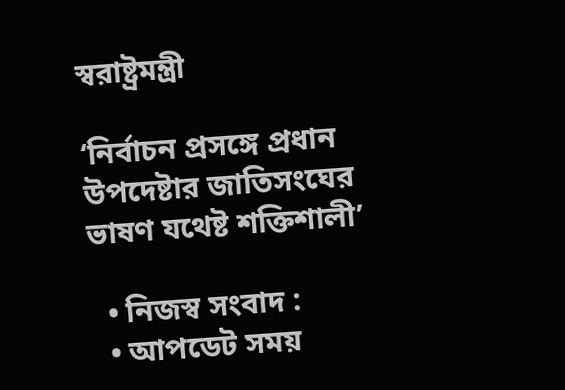স্বরাষ্ট্রমন্ত্রী

‘নির্বাচন প্রসঙ্গে প্রধান উপদেষ্টার জাতিসংঘের ভাষণ যথেষ্ট শক্তিশালী’

  • নিজস্ব সংবাদ :
  • আপডেট সময়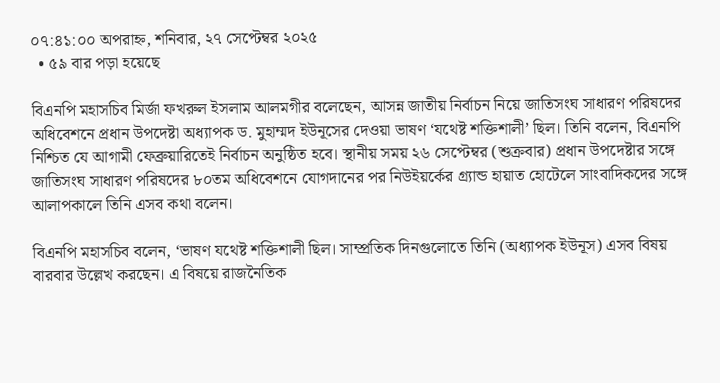০৭:৪১:০০ অপরাহ্ন, শনিবার, ২৭ সেপ্টেম্বর ২০২৫
  • ৫৯ বার পড়া হয়েছে

বিএনপি মহাসচিব মির্জা ফখরুল ইসলাম আলমগীর বলেছেন, আসন্ন জাতীয় নির্বাচন নিয়ে জাতিসংঘ সাধারণ পরিষদের অধিবেশনে প্রধান উপদেষ্টা অধ্যাপক ড. মুহাম্মদ ইউনূসের দেওয়া ভাষণ ‘যথেষ্ট শক্তিশালী’ ছিল। তিনি বলেন, বিএনপি নিশ্চিত যে আগামী ফেব্রুয়ারিতেই নির্বাচন অনুষ্ঠিত হবে। স্থানীয় সময় ২৬ সেপ্টেম্বর (শুক্রবার) প্রধান উপদেষ্টার সঙ্গে জাতিসংঘ সাধারণ পরিষদের ৮০তম অধিবেশনে যোগদানের পর নিউইয়র্কের গ্র্যান্ড হায়াত হোটেলে সাংবাদিকদের সঙ্গে আলাপকালে তিনি এসব কথা বলেন।

বিএনপি মহাসচিব বলেন, ‘ভাষণ যথেষ্ট শক্তিশালী ছিল। সাম্প্রতিক দিনগুলোতে তিনি (অধ্যাপক ইউনূস) এসব বিষয় বারবার উল্লেখ করছেন। এ বিষয়ে রাজনৈতিক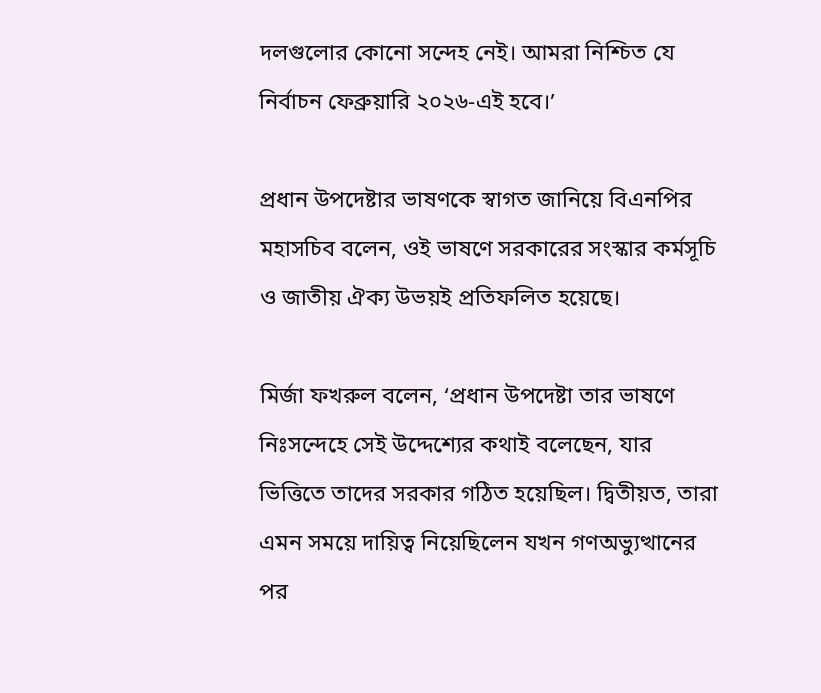দলগুলোর কোনো সন্দেহ নেই। আমরা নিশ্চিত যে নির্বাচন ফেব্রুয়ারি ২০২৬-এই হবে।’

প্রধান উপদেষ্টার ভাষণকে স্বাগত জানিয়ে বিএনপির মহাসচিব বলেন, ওই ভাষণে সরকারের সংস্কার কর্মসূচি ও জাতীয় ঐক্য উভয়ই প্রতিফলিত হয়েছে।

মির্জা ফখরুল বলেন, ‘প্রধান উপদেষ্টা তার ভাষণে নিঃসন্দেহে সেই উদ্দেশ্যের কথাই বলেছেন, যার ভিত্তিতে তাদের সরকার গঠিত হয়েছিল। দ্বিতীয়ত, তারা এমন সময়ে দায়িত্ব নিয়েছিলেন যখন গণঅভ্যুত্থানের পর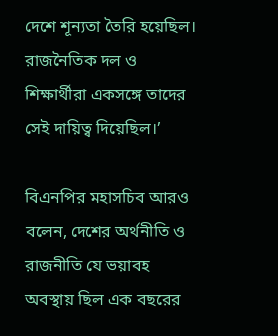দেশে শূন্যতা তৈরি হয়েছিল। রাজনৈতিক দল ও শিক্ষার্থীরা একসঙ্গে তাদের সেই দায়িত্ব দিয়েছিল।’

বিএনপির মহাসচিব আরও বলেন, দেশের অর্থনীতি ও রাজনীতি যে ভয়াবহ অবস্থায় ছিল এক বছরের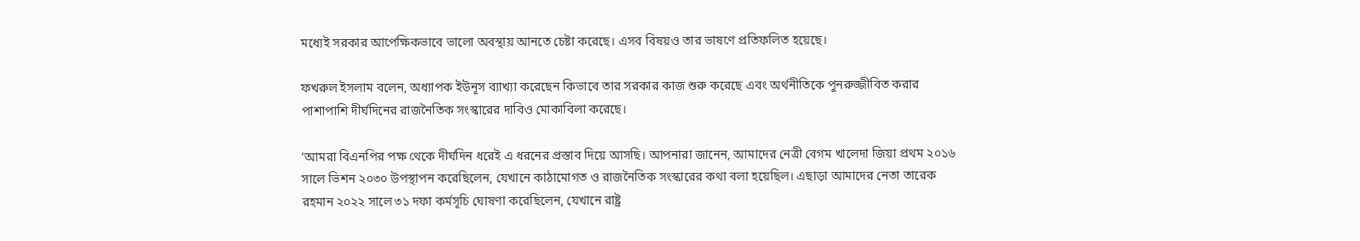মধ্যেই সরকার আপেক্ষিকভাবে ভালো অবস্থায় আনতে চেষ্টা করেছে। এসব বিষয়ও তার ভাষণে প্রতিফলিত হয়েছে।

ফখরুল ইসলাম বলেন, অধ্যাপক ইউনূস ব্যাখ্যা করেছেন কিভাবে তার সরকার কাজ শুরু করেছে এবং অর্থনীতিকে পুনরুজ্জীবিত করার পাশাপাশি দীর্ঘদিনের রাজনৈতিক সংস্কারের দাবিও মোকাবিলা করেছে।

‘আমরা বিএনপির পক্ষ থেকে দীর্ঘদিন ধরেই এ ধরনের প্রস্তাব দিয়ে আসছি। আপনারা জানেন, আমাদের নেত্রী বেগম খালেদা জিয়া প্রথম ২০১৬ সালে ভিশন ২০৩০ উপস্থাপন করেছিলেন, যেখানে কাঠামোগত ও রাজনৈতিক সংস্কারের কথা বলা হয়েছিল। এছাড়া আমাদের নেতা তারেক রহমান ২০২২ সালে ৩১ দফা কর্মসূচি ঘোষণা করেছিলেন, যেখানে রাষ্ট্র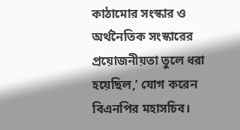কাঠামোর সংস্কার ও অর্থনৈতিক সংস্কারের প্রয়োজনীয়তা তুলে ধরা হয়েছিল,’ যোগ করেন বিএনপির মহাসচিব।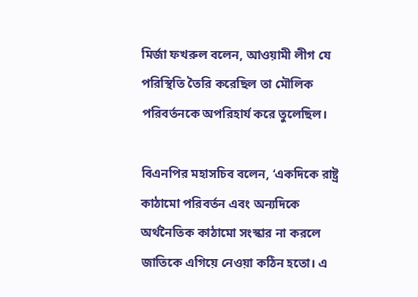মির্জা ফখরুল বলেন, আওয়ামী লীগ যে পরিস্থিতি তৈরি করেছিল তা মৌলিক পরিবর্তনকে অপরিহার্য করে তুলেছিল।

বিএনপির মহাসচিব বলেন, ‘একদিকে রাষ্ট্র কাঠামো পরিবর্তন এবং অন্যদিকে অর্থনৈতিক কাঠামো সংস্কার না করলে জাতিকে এগিয়ে নেওয়া কঠিন হতো। এ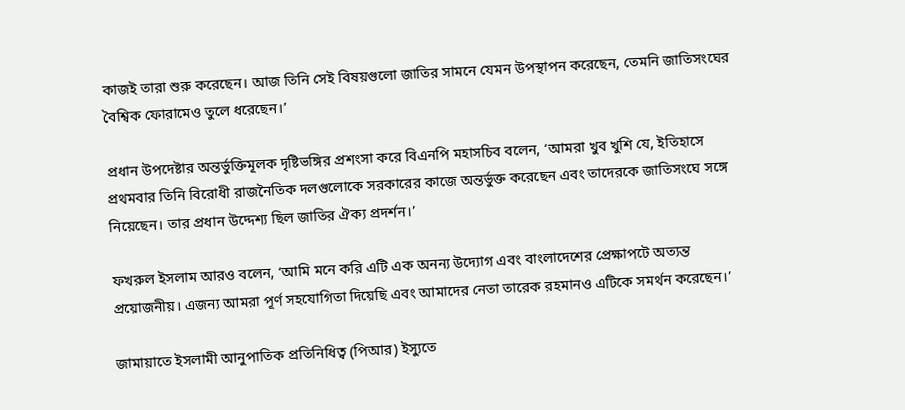কাজই তারা শুরু করেছেন। আজ তিনি সেই বিষয়গুলো জাতির সামনে যেমন উপস্থাপন করেছেন, তেমনি জাতিসংঘের বৈশ্বিক ফোরামেও তুলে ধরেছেন।’

প্রধান উপদেষ্টার অন্তর্ভুক্তিমূলক দৃষ্টিভঙ্গির প্রশংসা করে বিএনপি মহাসচিব বলেন, ‘আমরা খুব খুশি যে, ইতিহাসে প্রথমবার তিনি বিরোধী রাজনৈতিক দলগুলোকে সরকারের কাজে অন্তর্ভুক্ত করেছেন এবং তাদেরকে জাতিসংঘে সঙ্গে নিয়েছেন। তার প্রধান উদ্দেশ্য ছিল জাতির ঐক্য প্রদর্শন।’

ফখরুল ইসলাম আরও বলেন, ‘আমি মনে করি এটি এক অনন্য উদ্যোগ এবং বাংলাদেশের প্রেক্ষাপটে অত্যন্ত প্রয়োজনীয়। এজন্য আমরা পূর্ণ সহযোগিতা দিয়েছি এবং আমাদের নেতা তারেক রহমানও এটিকে সমর্থন করেছেন।’

জামায়াতে ইসলামী আনুপাতিক প্রতিনিধিত্ব (পিআর) ইস্যুতে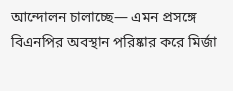আন্দোলন চালাচ্ছে— এমন প্রসঙ্গে বিএনপির অবস্থান পরিষ্কার করে মির্জা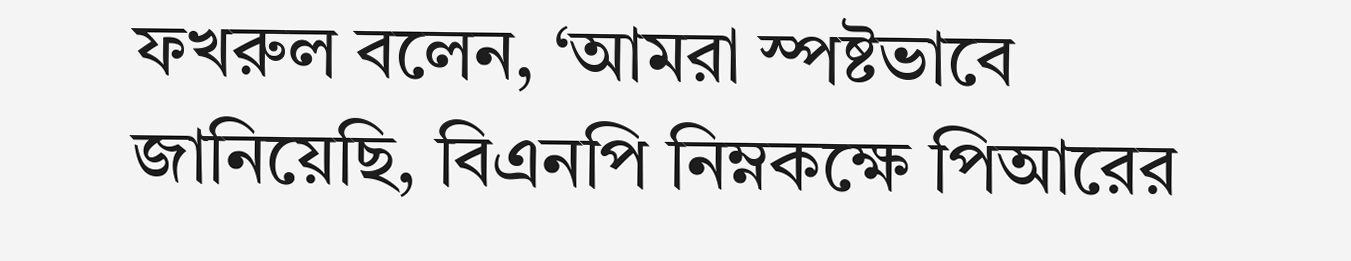ফখরুল বলেন, ‘আমরা স্পষ্টভাবে জানিয়েছি, বিএনপি নিম্নকক্ষে পিআরের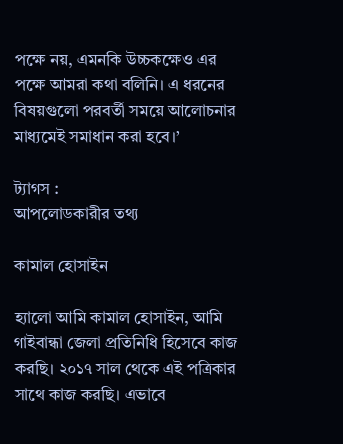পক্ষে নয়, এমনকি উচ্চকক্ষেও এর পক্ষে আমরা কথা বলিনি। এ ধরনের বিষয়গুলো পরবর্তী সময়ে আলোচনার মাধ্যমেই সমাধান করা হবে।’

ট্যাগস :
আপলোডকারীর তথ্য

কামাল হোসাইন

হ্যালো আমি কামাল হোসাইন, আমি গাইবান্ধা জেলা প্রতিনিধি হিসেবে কাজ করছি। ২০১৭ সাল থেকে এই পত্রিকার সাথে কাজ করছি। এভাবে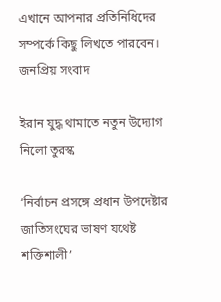এখানে আপনার প্রতিনিধিদের সম্পর্কে কিছু লিখতে পারবেন।
জনপ্রিয় সংবাদ

ইরান যুদ্ধ থামাতে নতুন উদ্যোগ নিলো তুরস্ক

‘নির্বাচন প্রসঙ্গে প্রধান উপদেষ্টার জাতিসংঘের ভাষণ যথেষ্ট শক্তিশালী’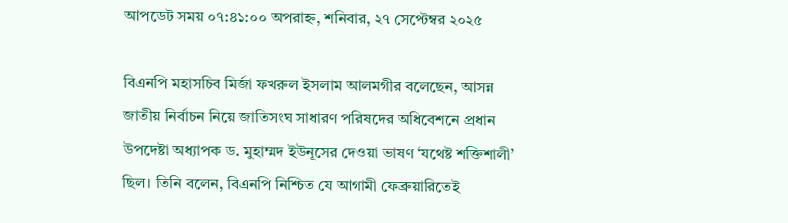আপডেট সময় ০৭:৪১:০০ অপরাহ্ন, শনিবার, ২৭ সেপ্টেম্বর ২০২৫

বিএনপি মহাসচিব মির্জা ফখরুল ইসলাম আলমগীর বলেছেন, আসন্ন জাতীয় নির্বাচন নিয়ে জাতিসংঘ সাধারণ পরিষদের অধিবেশনে প্রধান উপদেষ্টা অধ্যাপক ড. মুহাম্মদ ইউনূসের দেওয়া ভাষণ ‘যথেষ্ট শক্তিশালী’ ছিল। তিনি বলেন, বিএনপি নিশ্চিত যে আগামী ফেব্রুয়ারিতেই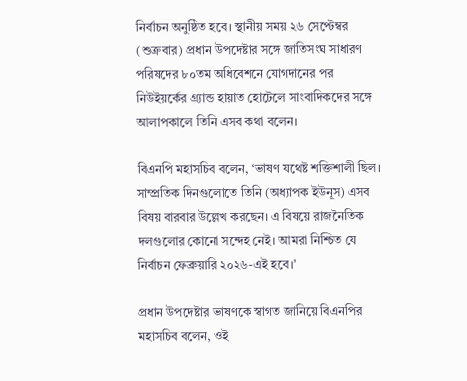নির্বাচন অনুষ্ঠিত হবে। স্থানীয় সময় ২৬ সেপ্টেম্বর (শুক্রবার) প্রধান উপদেষ্টার সঙ্গে জাতিসংঘ সাধারণ পরিষদের ৮০তম অধিবেশনে যোগদানের পর নিউইয়র্কের গ্র্যান্ড হায়াত হোটেলে সাংবাদিকদের সঙ্গে আলাপকালে তিনি এসব কথা বলেন।

বিএনপি মহাসচিব বলেন, ‘ভাষণ যথেষ্ট শক্তিশালী ছিল। সাম্প্রতিক দিনগুলোতে তিনি (অধ্যাপক ইউনূস) এসব বিষয় বারবার উল্লেখ করছেন। এ বিষয়ে রাজনৈতিক দলগুলোর কোনো সন্দেহ নেই। আমরা নিশ্চিত যে নির্বাচন ফেব্রুয়ারি ২০২৬-এই হবে।’

প্রধান উপদেষ্টার ভাষণকে স্বাগত জানিয়ে বিএনপির মহাসচিব বলেন, ওই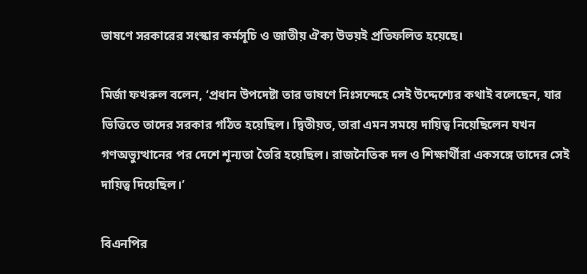ভাষণে সরকারের সংস্কার কর্মসূচি ও জাতীয় ঐক্য উভয়ই প্রতিফলিত হয়েছে।

মির্জা ফখরুল বলেন, ‘প্রধান উপদেষ্টা তার ভাষণে নিঃসন্দেহে সেই উদ্দেশ্যের কথাই বলেছেন, যার ভিত্তিতে তাদের সরকার গঠিত হয়েছিল। দ্বিতীয়ত, তারা এমন সময়ে দায়িত্ব নিয়েছিলেন যখন গণঅভ্যুত্থানের পর দেশে শূন্যতা তৈরি হয়েছিল। রাজনৈতিক দল ও শিক্ষার্থীরা একসঙ্গে তাদের সেই দায়িত্ব দিয়েছিল।’

বিএনপির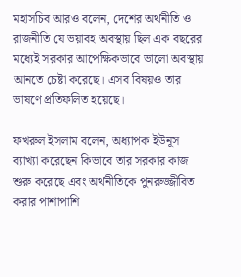মহাসচিব আরও বলেন, দেশের অর্থনীতি ও রাজনীতি যে ভয়াবহ অবস্থায় ছিল এক বছরের মধ্যেই সরকার আপেক্ষিকভাবে ভালো অবস্থায় আনতে চেষ্টা করেছে। এসব বিষয়ও তার ভাষণে প্রতিফলিত হয়েছে।

ফখরুল ইসলাম বলেন, অধ্যাপক ইউনূস ব্যাখ্যা করেছেন কিভাবে তার সরকার কাজ শুরু করেছে এবং অর্থনীতিকে পুনরুজ্জীবিত করার পাশাপাশি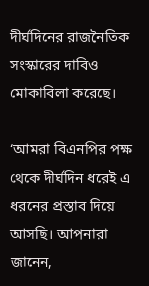দীর্ঘদিনের রাজনৈতিক সংস্কারের দাবিও মোকাবিলা করেছে।

‘আমরা বিএনপির পক্ষ থেকে দীর্ঘদিন ধরেই এ ধরনের প্রস্তাব দিয়ে আসছি। আপনারা জানেন,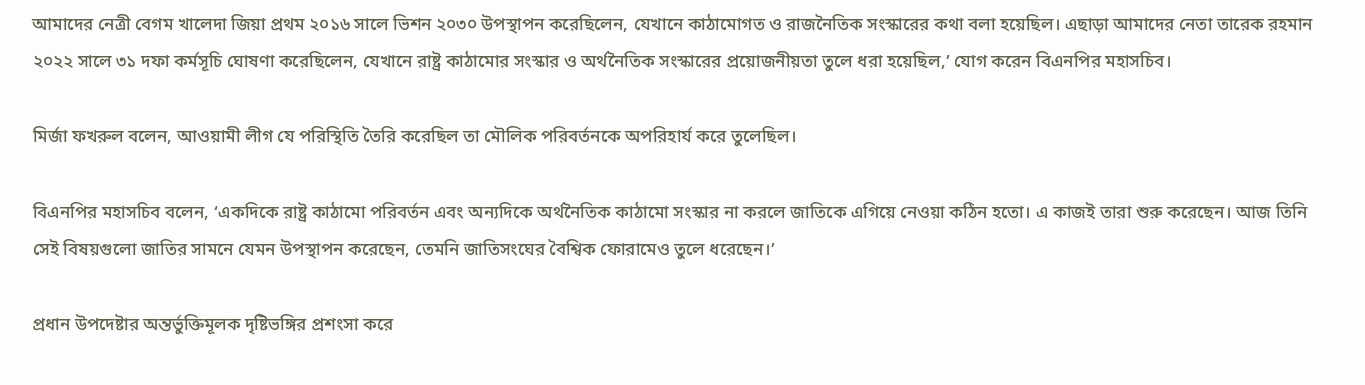আমাদের নেত্রী বেগম খালেদা জিয়া প্রথম ২০১৬ সালে ভিশন ২০৩০ উপস্থাপন করেছিলেন, যেখানে কাঠামোগত ও রাজনৈতিক সংস্কারের কথা বলা হয়েছিল। এছাড়া আমাদের নেতা তারেক রহমান ২০২২ সালে ৩১ দফা কর্মসূচি ঘোষণা করেছিলেন, যেখানে রাষ্ট্র কাঠামোর সংস্কার ও অর্থনৈতিক সংস্কারের প্রয়োজনীয়তা তুলে ধরা হয়েছিল,’ যোগ করেন বিএনপির মহাসচিব।

মির্জা ফখরুল বলেন, আওয়ামী লীগ যে পরিস্থিতি তৈরি করেছিল তা মৌলিক পরিবর্তনকে অপরিহার্য করে তুলেছিল।

বিএনপির মহাসচিব বলেন, ‘একদিকে রাষ্ট্র কাঠামো পরিবর্তন এবং অন্যদিকে অর্থনৈতিক কাঠামো সংস্কার না করলে জাতিকে এগিয়ে নেওয়া কঠিন হতো। এ কাজই তারা শুরু করেছেন। আজ তিনি সেই বিষয়গুলো জাতির সামনে যেমন উপস্থাপন করেছেন, তেমনি জাতিসংঘের বৈশ্বিক ফোরামেও তুলে ধরেছেন।’

প্রধান উপদেষ্টার অন্তর্ভুক্তিমূলক দৃষ্টিভঙ্গির প্রশংসা করে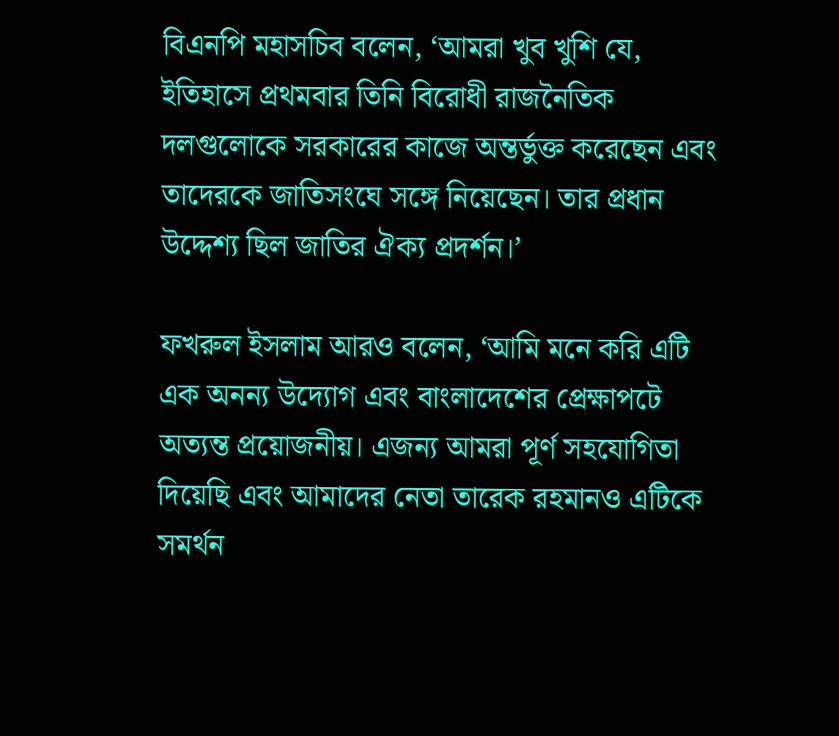বিএনপি মহাসচিব বলেন, ‘আমরা খুব খুশি যে, ইতিহাসে প্রথমবার তিনি বিরোধী রাজনৈতিক দলগুলোকে সরকারের কাজে অন্তর্ভুক্ত করেছেন এবং তাদেরকে জাতিসংঘে সঙ্গে নিয়েছেন। তার প্রধান উদ্দেশ্য ছিল জাতির ঐক্য প্রদর্শন।’

ফখরুল ইসলাম আরও বলেন, ‘আমি মনে করি এটি এক অনন্য উদ্যোগ এবং বাংলাদেশের প্রেক্ষাপটে অত্যন্ত প্রয়োজনীয়। এজন্য আমরা পূর্ণ সহযোগিতা দিয়েছি এবং আমাদের নেতা তারেক রহমানও এটিকে সমর্থন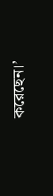করেছেন।’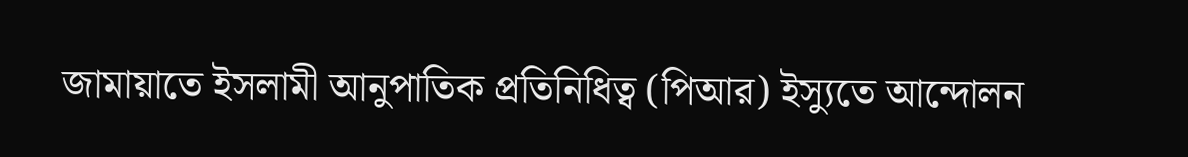জামায়াতে ইসলামী আনুপাতিক প্রতিনিধিত্ব (পিআর) ইস্যুতে আন্দোলন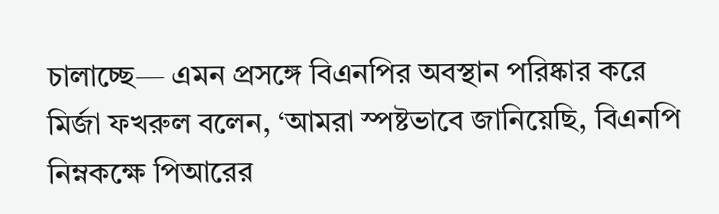চালাচ্ছে— এমন প্রসঙ্গে বিএনপির অবস্থান পরিষ্কার করে মির্জা ফখরুল বলেন, ‘আমরা স্পষ্টভাবে জানিয়েছি, বিএনপি নিম্নকক্ষে পিআরের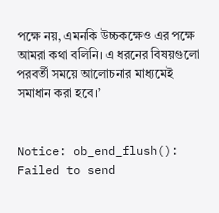পক্ষে নয়, এমনকি উচ্চকক্ষেও এর পক্ষে আমরা কথা বলিনি। এ ধরনের বিষয়গুলো পরবর্তী সময়ে আলোচনার মাধ্যমেই সমাধান করা হবে।’


Notice: ob_end_flush(): Failed to send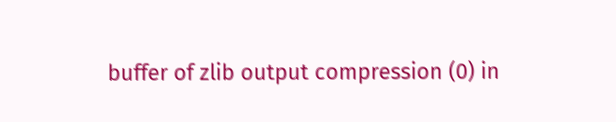buffer of zlib output compression (0) in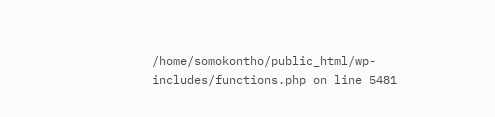/home/somokontho/public_html/wp-includes/functions.php on line 5481